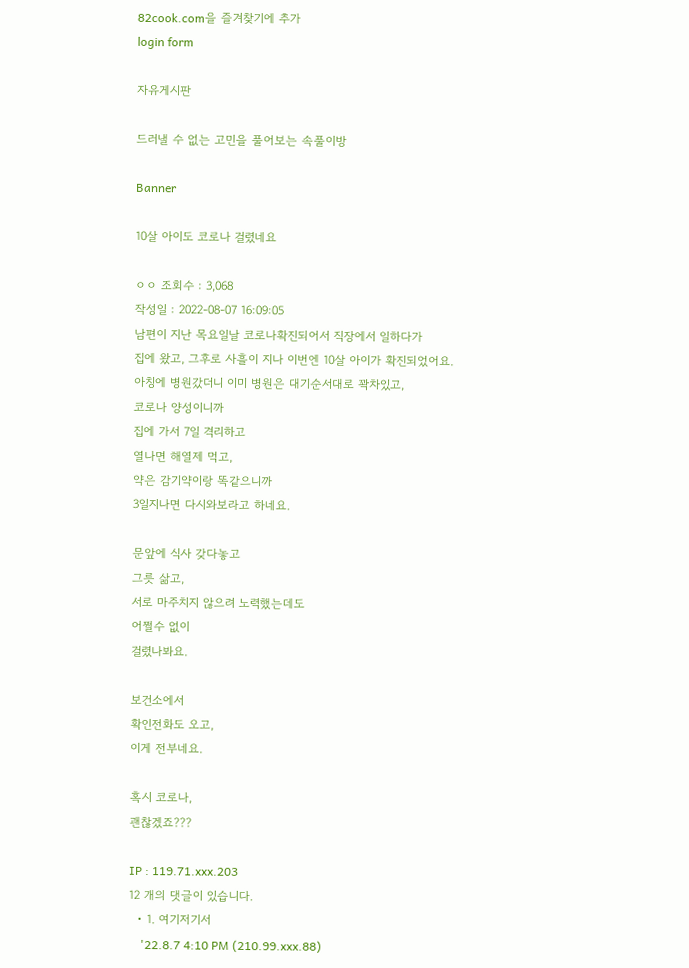82cook.com을 즐겨찾기에 추가
login form

자유게시판

드러낼 수 없는 고민을 풀어보는 속풀이방

Banner

10살 아이도 코로나 걸렸네요

ㅇㅇ 조회수 : 3,068
작성일 : 2022-08-07 16:09:05
남편이 지난 목요일날 코로나확진되어서 직장에서 일하다가
집에 왔고, 그후로 사흘이 지나 이번엔 10살 아이가 확진되었어요.
아칭에 병원갔더니 이미 병원은 대기순서대로 꽉차있고,
코로나 양성이니까
집에 가서 7일 격리하고
열나면 해열제 먹고,
약은 감기약이랑 똑같으니까
3일지나면 다시와보라고 하네요.

문앞에 식사 갖다놓고
그릇 삶고,
서로 마주치지 않으려 노력했는데도
어쩔수 없이
걸렸나봐요.

보건소에서
확인전화도 오고,
이게 전부네요.

혹시 코로나,
괜찮겠죠???

IP : 119.71.xxx.203
12 개의 댓글이 있습니다.
  • 1. 여기저기서
    '22.8.7 4:10 PM (210.99.xxx.88)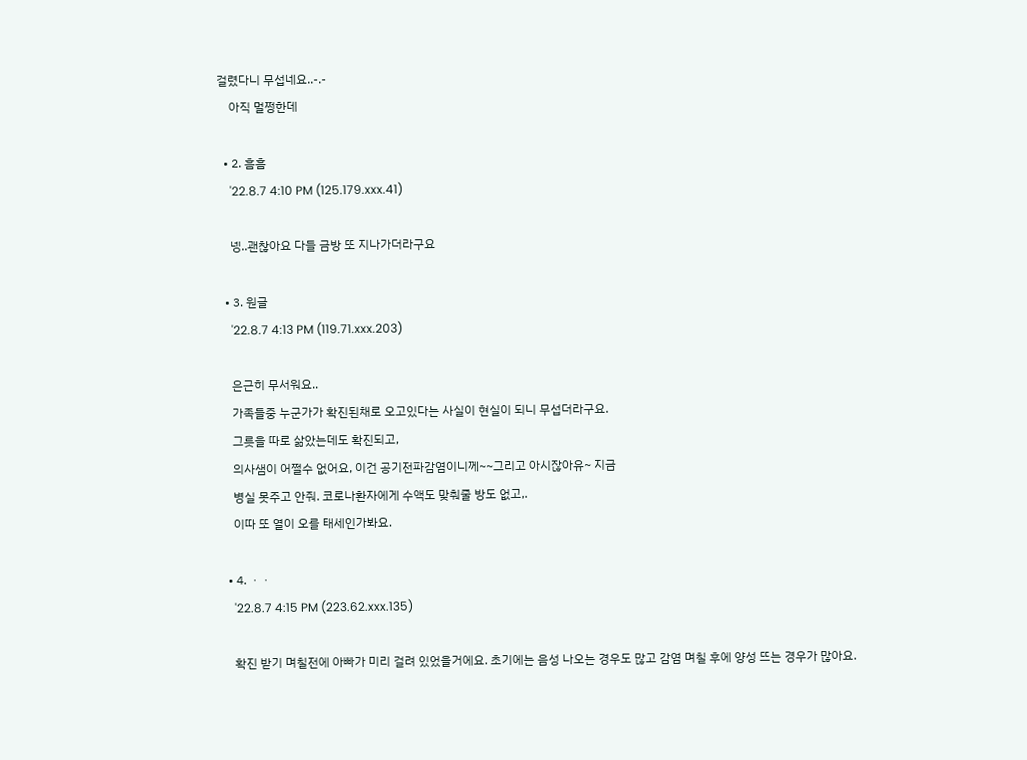걸렸다니 무섭네요..-.-
    아직 멀쩡한데

  • 2. 흠흠
    '22.8.7 4:10 PM (125.179.xxx.41)

    넹..괜찮아요 다들 금방 또 지나가더라구요

  • 3. 원글
    '22.8.7 4:13 PM (119.71.xxx.203)

    은근히 무서워요..
    가족들중 누군가가 확진된채로 오고있다는 사실이 현실이 되니 무섭더라구요.
    그릇을 따로 삶았는데도 확진되고,
    의사샘이 어쩔수 없어요, 이건 공기전파감염이니께~~그리고 아시잖아유~ 지금
    병실 못주고 안줘. 코로나환자에게 수액도 맞춰줄 방도 없고,.
    이따 또 열이 오를 태세인가봐요.

  • 4. ㆍㆍ
    '22.8.7 4:15 PM (223.62.xxx.135)

    확진 받기 며칠전에 아빠가 미리 걸려 있었을거에요. 초기에는 음성 나오는 경우도 많고 감염 며칠 후에 양성 뜨는 경우가 많아요.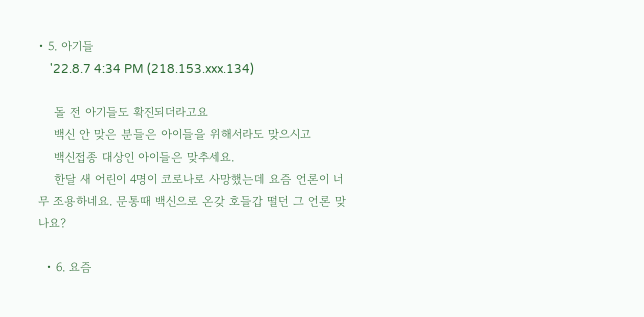• 5. 아기들
    '22.8.7 4:34 PM (218.153.xxx.134)

    돌 전 아기들도 확진되더라고요
    백신 안 맞은 분들은 아이들을 위해서라도 맞으시고
    백신접종 대상인 아이들은 맞추세요.
    한달 새 어린이 4명이 코로나로 사망했는데 요즘 언론이 너무 조용하네요. 문통때 백신으로 온갖 호들갑 떨던 그 언론 맞나요?

  • 6. 요즘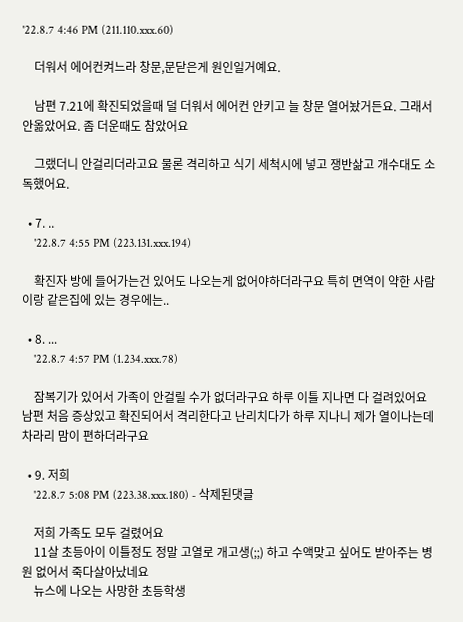'22.8.7 4:46 PM (211.110.xxx.60)

    더워서 에어컨켜느라 창문,문닫은게 원인일거예요.

    남편 7.21에 확진되었을때 덜 더워서 에어컨 안키고 늘 창문 열어놨거든요. 그래서 안옮았어요. 좀 더운때도 참았어요

    그랬더니 안걸리더라고요 물론 격리하고 식기 세척시에 넣고 쟁반삶고 개수대도 소독했어요.

  • 7. ..
    '22.8.7 4:55 PM (223.131.xxx.194)

    확진자 방에 들어가는건 있어도 나오는게 없어야하더라구요 특히 면역이 약한 사람이랑 같은집에 있는 경우에는..

  • 8. ...
    '22.8.7 4:57 PM (1.234.xxx.78)

    잠복기가 있어서 가족이 안걸릴 수가 없더라구요 하루 이틀 지나면 다 걸려있어요 남편 처음 증상있고 확진되어서 격리한다고 난리치다가 하루 지나니 제가 열이나는데 차라리 맘이 편하더라구요

  • 9. 저희
    '22.8.7 5:08 PM (223.38.xxx.180) - 삭제된댓글

    저희 가족도 모두 걸렸어요
    11살 초등아이 이틀정도 정말 고열로 개고생(;;) 하고 수액맞고 싶어도 받아주는 병원 없어서 죽다살아났네요
    뉴스에 나오는 사망한 초등학생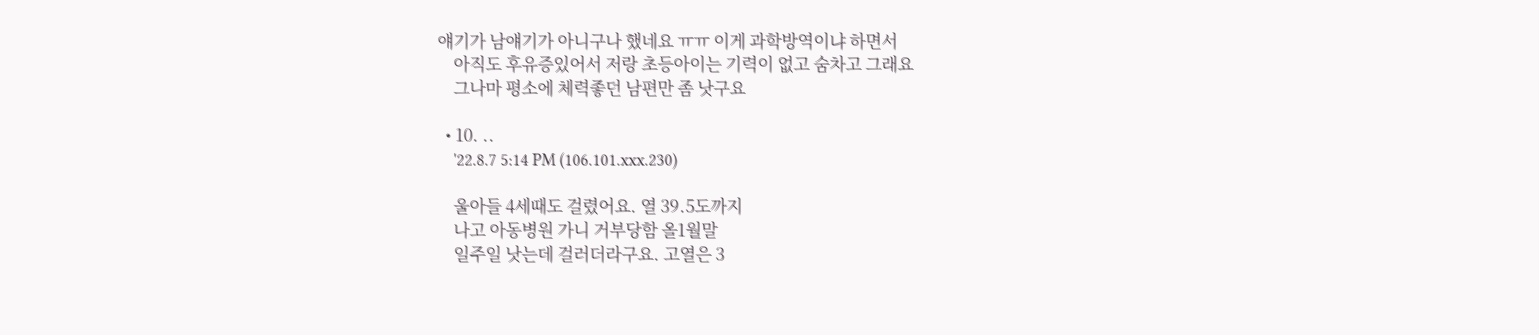얘기가 남얘기가 아니구나 했네요 ㅠㅠ 이게 과학방역이냐 하면서
    아직도 후유증있어서 저랑 초등아이는 기력이 없고 숨차고 그래요
    그나마 평소에 체력좋던 남편만 좀 낫구요

  • 10. ..
    '22.8.7 5:14 PM (106.101.xxx.230)

    울아들 4세때도 걸렸어요. 열 39.5도까지
    나고 아동병원 가니 거부당함 올1월말
    일주일 낫는데 걸러더라구요. 고열은 3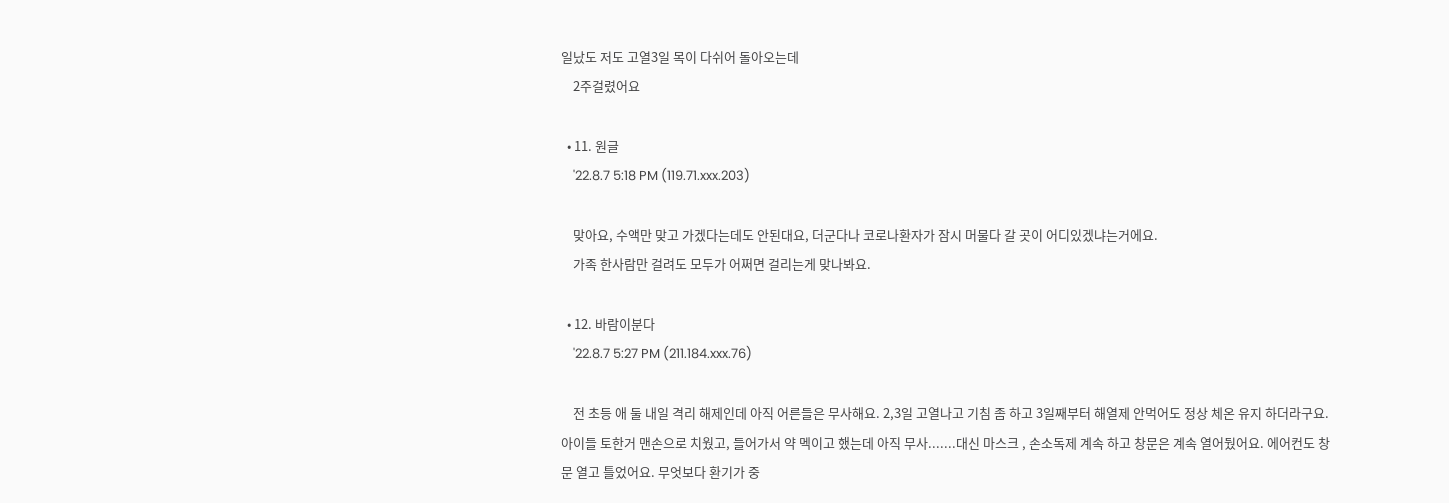일났도 저도 고열3일 목이 다쉬어 돌아오는데
    2주걸렸어요

  • 11. 원글
    '22.8.7 5:18 PM (119.71.xxx.203)

    맞아요, 수액만 맞고 가겠다는데도 안된대요, 더군다나 코로나환자가 잠시 머물다 갈 곳이 어디있겠냐는거에요.
    가족 한사람만 걸려도 모두가 어쩌면 걸리는게 맞나봐요.

  • 12. 바람이분다
    '22.8.7 5:27 PM (211.184.xxx.76)

    전 초등 애 둘 내일 격리 해제인데 아직 어른들은 무사해요. 2,3일 고열나고 기침 좀 하고 3일째부터 해열제 안먹어도 정상 체온 유지 하더라구요. 아이들 토한거 맨손으로 치웠고, 들어가서 약 멕이고 했는데 아직 무사.......대신 마스크 , 손소독제 계속 하고 창문은 계속 열어뒀어요. 에어컨도 창문 열고 틀었어요. 무엇보다 환기가 중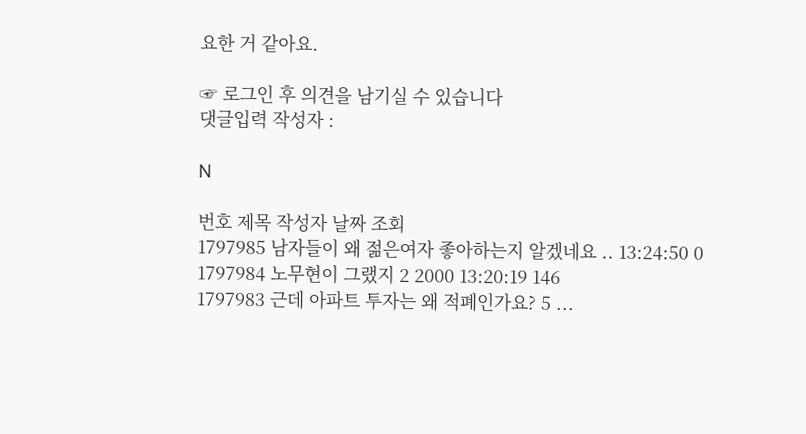요한 거 같아요.

☞ 로그인 후 의견을 남기실 수 있습니다
댓글입력 작성자 :

N

번호 제목 작성자 날짜 조회
1797985 남자들이 왜 젊은여자 좋아하는지 알겠네요 .. 13:24:50 0
1797984 노무현이 그랬지 2 2000 13:20:19 146
1797983 근데 아파트 투자는 왜 적폐인가요? 5 ...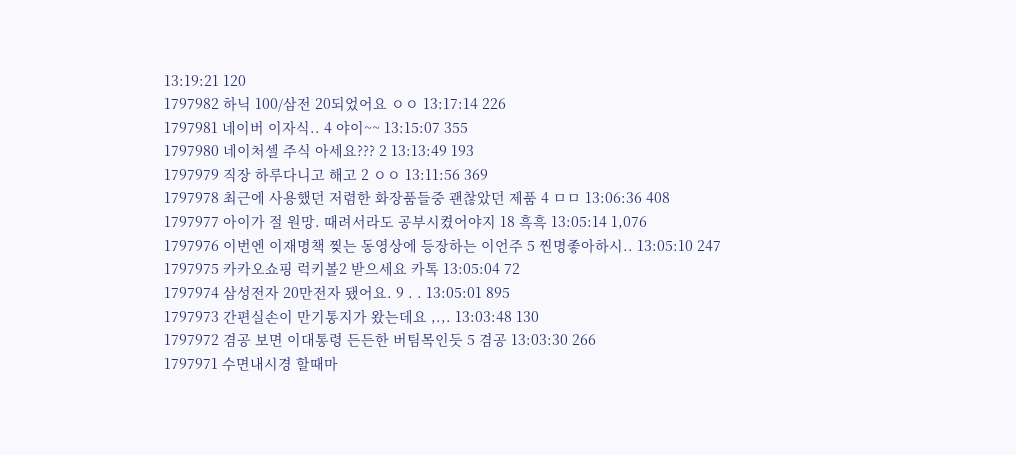13:19:21 120
1797982 하닉 100/삼전 20되었어요 ㅇㅇ 13:17:14 226
1797981 네이버 이자식.. 4 야이~~ 13:15:07 355
1797980 네이처셀 주식 아세요??? 2 13:13:49 193
1797979 직장 하루다니고 해고 2 ㅇㅇ 13:11:56 369
1797978 최근에 사용했던 저렴한 화장품들중 괜찮았던 제품 4 ㅁㅁ 13:06:36 408
1797977 아이가 절 원망. 때려서라도 공부시켰어야지 18 흑흑 13:05:14 1,076
1797976 이번엔 이재명책 찢는 동영상에 등장하는 이언주 5 찐명좋아하시.. 13:05:10 247
1797975 카카오쇼핑 럭키볼2 받으세요 카톡 13:05:04 72
1797974 삼성전자 20만전자 됐어요. 9 . . 13:05:01 895
1797973 간편실손이 만기통지가 왔는데요 ,.,. 13:03:48 130
1797972 겸공 보면 이대통령 든든한 버팀목인듯 5 겸공 13:03:30 266
1797971 수면내시경 할때마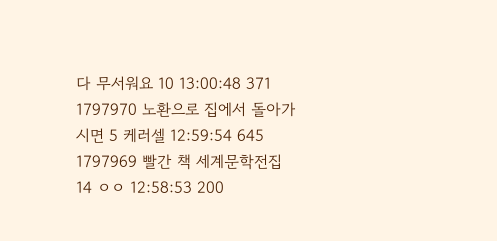다 무서워요 10 13:00:48 371
1797970 노환으로 집에서 돌아가시면 5 케러셀 12:59:54 645
1797969 빨간 책 세계문학전집 14 ㅇㅇ 12:58:53 200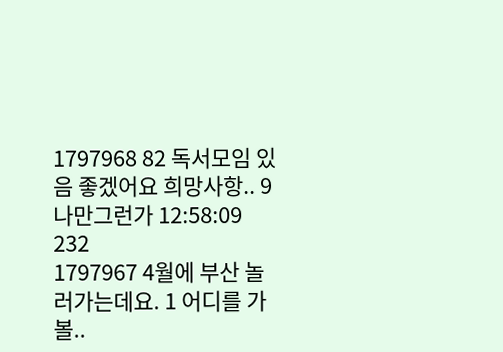1797968 82 독서모임 있음 좋겠어요 희망사항.. 9 나만그런가 12:58:09 232
1797967 4월에 부산 놀러가는데요. 1 어디를 가볼..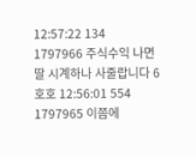12:57:22 134
1797966 주식수익 나면 딸 시계하나 사줄랍니다 6 호호 12:56:01 554
1797965 이쯤에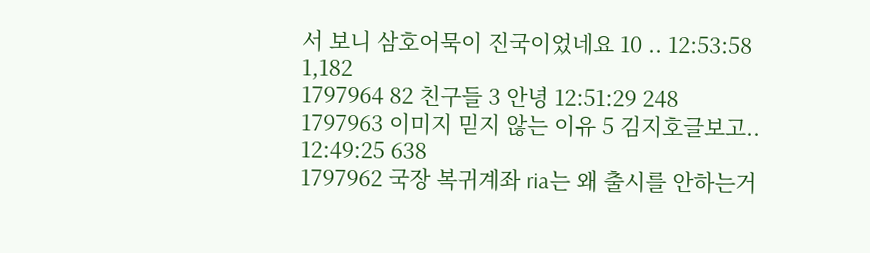서 보니 삼호어묵이 진국이었네요 10 .. 12:53:58 1,182
1797964 82 친구들 3 안녕 12:51:29 248
1797963 이미지 믿지 않는 이유 5 김지호글보고.. 12:49:25 638
1797962 국장 복귀계좌 ria는 왜 출시를 안하는거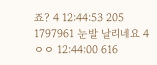죠? 4 12:44:53 205
1797961 눈발 날리네요 4 ㅇㅇ 12:44:00 616